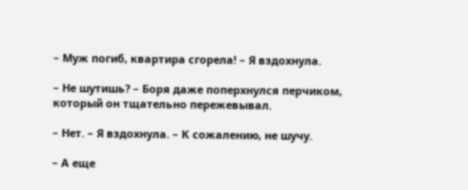– Муж погиб, квартира сгорела! – Я вздохнула.

– Не шутишь? – Боря даже поперхнулся перчиком, который он тщательно пережевывал.

– Нет. – Я вздохнула. – К сожалению, не шучу.

– А еще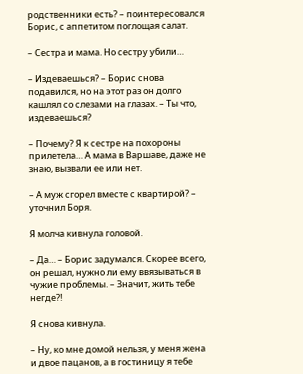родственники есть? – поинтересовался Борис, с аппетитом поглощая салат.

– Сестра и мама. Но сестру убили…

– Издеваешься? – Борис снова подавился, но на этот раз он долго кашлял со слезами на глазах. – Ты что, издеваешься?

– Почему? Я к сестре на похороны прилетела… А мама в Варшаве, даже не знаю, вызвали ее или нет.

– А муж сгорел вместе с квартирой? – уточнил Боря.

Я молча кивнула головой.

– Да… – Борис задумался. Скорее всего, он решал, нужно ли ему ввязываться в чужие проблемы. – Значит, жить тебе негде?!

Я снова кивнула.

– Ну, ко мне домой нельзя, у меня жена и двое пацанов, а в гостиницу я тебе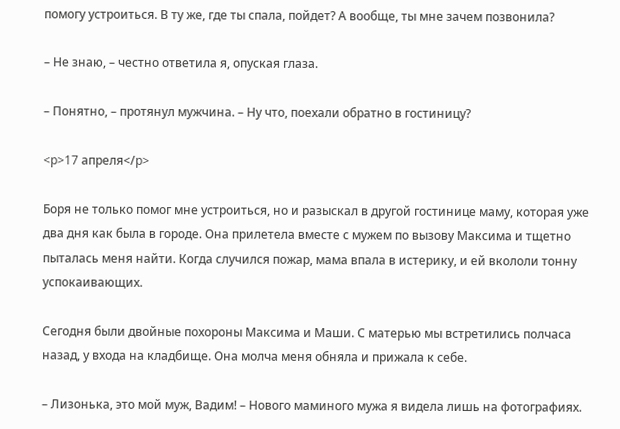помогу устроиться. В ту же, где ты спала, пойдет? А вообще, ты мне зачем позвонила?

– Не знаю, – честно ответила я, опуская глаза.

– Понятно, – протянул мужчина. – Ну что, поехали обратно в гостиницу?

<p>17 апреля</p>

Боря не только помог мне устроиться, но и разыскал в другой гостинице маму, которая уже два дня как была в городе. Она прилетела вместе с мужем по вызову Максима и тщетно пыталась меня найти. Когда случился пожар, мама впала в истерику, и ей вкололи тонну успокаивающих.

Сегодня были двойные похороны Максима и Маши. С матерью мы встретились полчаса назад, у входа на кладбище. Она молча меня обняла и прижала к себе.

– Лизонька, это мой муж, Вадим! – Нового маминого мужа я видела лишь на фотографиях.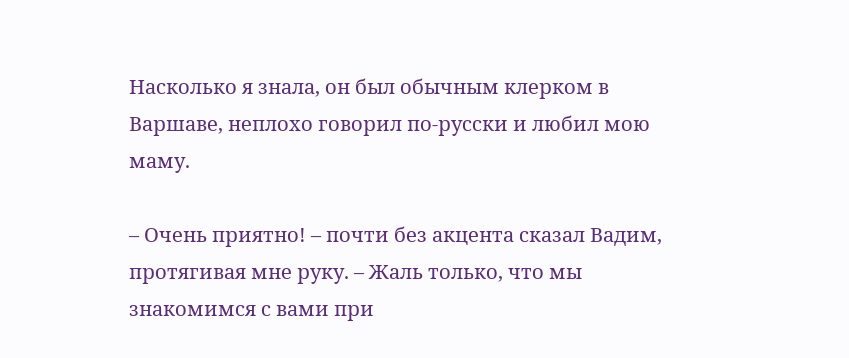Насколько я знала, он был обычным клерком в Варшаве, неплохо говорил по-русски и любил мою маму.

– Очень приятно! – почти без акцента сказал Вадим, протягивая мне руку. – Жаль только, что мы знакомимся с вами при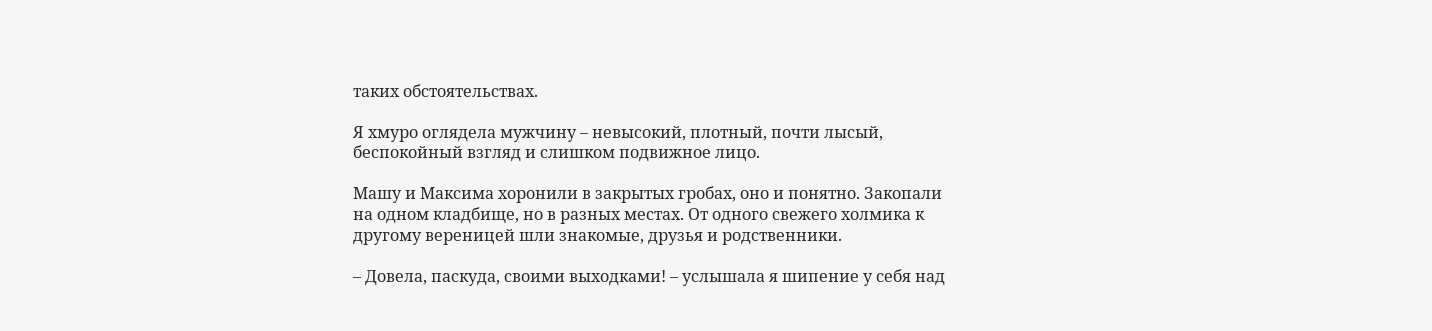таких обстоятельствах.

Я хмуро оглядела мужчину – невысокий, плотный, почти лысый, беспокойный взгляд и слишком подвижное лицо.

Машу и Максима хоронили в закрытых гробах, оно и понятно. Закопали на одном кладбище, но в разных местах. От одного свежего холмика к другому вереницей шли знакомые, друзья и родственники.

– Довела, паскуда, своими выходками! – услышала я шипение у себя над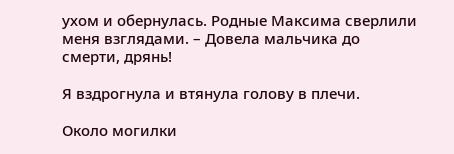ухом и обернулась. Родные Максима сверлили меня взглядами. – Довела мальчика до смерти, дрянь!

Я вздрогнула и втянула голову в плечи.

Около могилки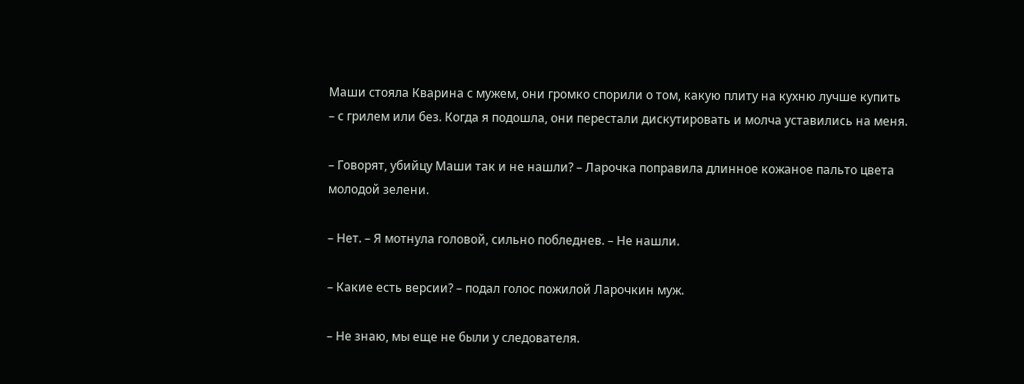Маши стояла Кварина с мужем, они громко спорили о том, какую плиту на кухню лучше купить – с грилем или без. Когда я подошла, они перестали дискутировать и молча уставились на меня.

– Говорят, убийцу Маши так и не нашли? – Ларочка поправила длинное кожаное пальто цвета молодой зелени.

– Нет. – Я мотнула головой, сильно побледнев. – Не нашли.

– Какие есть версии? – подал голос пожилой Ларочкин муж.

– Не знаю, мы еще не были у следователя.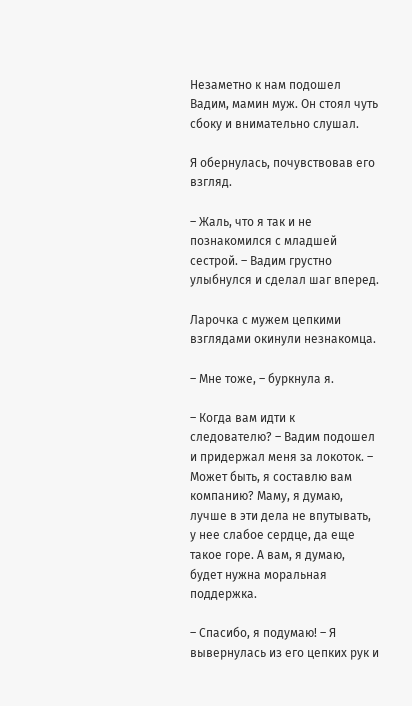Незаметно к нам подошел Вадим, мамин муж. Он стоял чуть сбоку и внимательно слушал.

Я обернулась, почувствовав его взгляд.

– Жаль, что я так и не познакомился с младшей сестрой. – Вадим грустно улыбнулся и сделал шаг вперед.

Ларочка с мужем цепкими взглядами окинули незнакомца.

– Мне тоже, – буркнула я.

– Когда вам идти к следователю? – Вадим подошел и придержал меня за локоток. – Может быть, я составлю вам компанию? Маму, я думаю, лучше в эти дела не впутывать, у нее слабое сердце, да еще такое горе. А вам, я думаю, будет нужна моральная поддержка.

– Спасибо, я подумаю! – Я вывернулась из его цепких рук и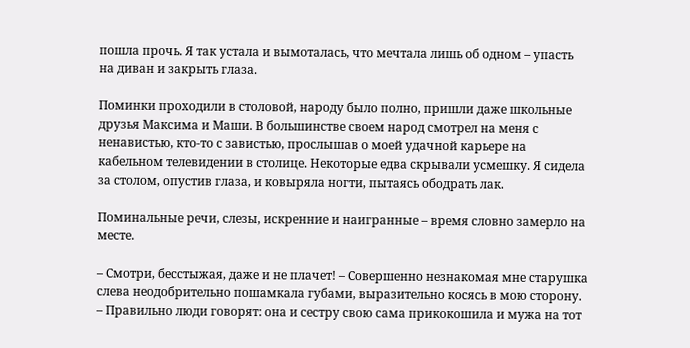пошла прочь. Я так устала и вымоталась, что мечтала лишь об одном – упасть на диван и закрыть глаза.

Поминки проходили в столовой, народу было полно, пришли даже школьные друзья Максима и Маши. В большинстве своем народ смотрел на меня с ненавистью, кто-то с завистью, прослышав о моей удачной карьере на кабельном телевидении в столице. Некоторые едва скрывали усмешку. Я сидела за столом, опустив глаза, и ковыряла ногти, пытаясь ободрать лак.

Поминальные речи, слезы, искренние и наигранные – время словно замерло на месте.

– Смотри, бесстыжая, даже и не плачет! – Совершенно незнакомая мне старушка слева неодобрительно пошамкала губами, выразительно косясь в мою сторону. – Правильно люди говорят: она и сестру свою сама прикокошила и мужа на тот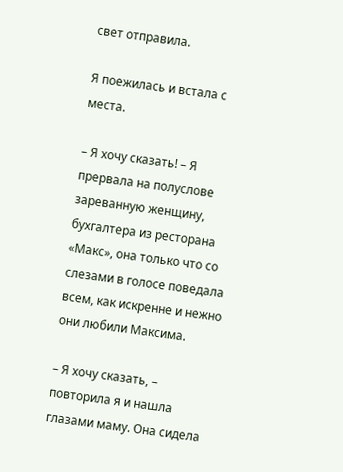свет отправила.

Я поежилась и встала с места.

– Я хочу сказать! – Я прервала на полуслове зареванную женщину, бухгалтера из ресторана «Макс», она только что со слезами в голосе поведала всем, как искренне и нежно они любили Максима.

– Я хочу сказать, – повторила я и нашла глазами маму. Она сидела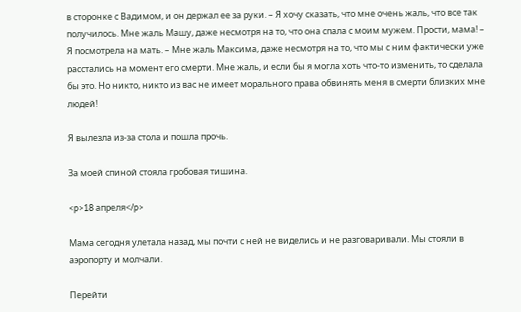в сторонке с Вадимом, и он держал ее за руки. – Я хочу сказать, что мне очень жаль, что все так получилось. Мне жаль Машу, даже несмотря на то, что она спала с моим мужем. Прости, мама! – Я посмотрела на мать. – Мне жаль Максима, даже несмотря на то, что мы с ним фактически уже расстались на момент его смерти. Мне жаль, и если бы я могла хоть что-то изменить, то сделала бы это. Но никто, никто из вас не имеет морального права обвинять меня в смерти близких мне людей!

Я вылезла из-за стола и пошла прочь.

За моей спиной стояла гробовая тишина.

<p>18 апреля</p>

Мама сегодня улетала назад, мы почти с ней не виделись и не разговаривали. Мы стояли в аэропорту и молчали.

Перейти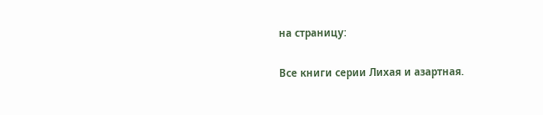на страницу:

Все книги серии Лихая и азартная.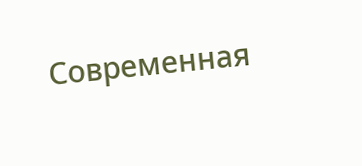Современная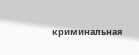криминальная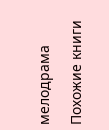мелодрама

Похожие книги